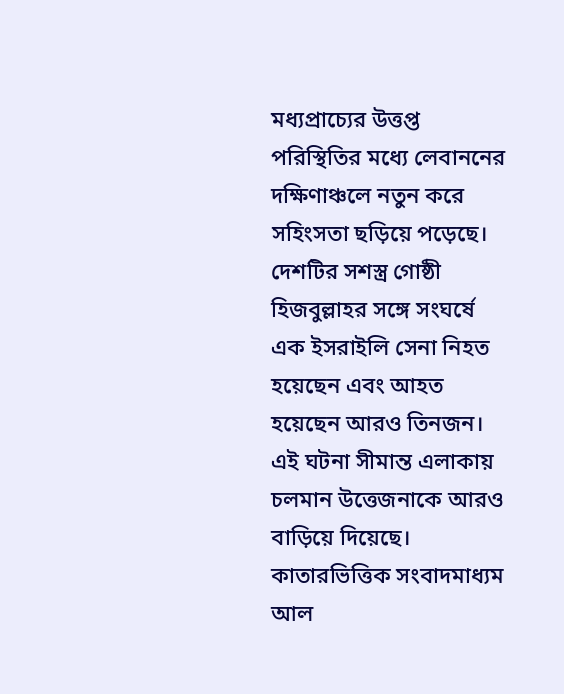মধ্যপ্রাচ্যের উত্তপ্ত পরিস্থিতির মধ্যে লেবাননের দক্ষিণাঞ্চলে নতুন করে সহিংসতা ছড়িয়ে পড়েছে। দেশটির সশস্ত্র গোষ্ঠী হিজবুল্লাহর সঙ্গে সংঘর্ষে এক ইসরাইলি সেনা নিহত হয়েছেন এবং আহত হয়েছেন আরও তিনজন। এই ঘটনা সীমান্ত এলাকায় চলমান উত্তেজনাকে আরও বাড়িয়ে দিয়েছে।
কাতারভিত্তিক সংবাদমাধ্যম আল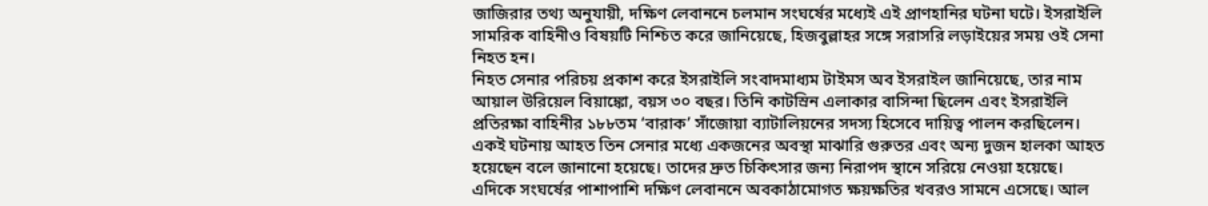জাজিরার তথ্য অনুযায়ী, দক্ষিণ লেবাননে চলমান সংঘর্ষের মধ্যেই এই প্রাণহানির ঘটনা ঘটে। ইসরাইলি সামরিক বাহিনীও বিষয়টি নিশ্চিত করে জানিয়েছে, হিজবুল্লাহর সঙ্গে সরাসরি লড়াইয়ের সময় ওই সেনা নিহত হন।
নিহত সেনার পরিচয় প্রকাশ করে ইসরাইলি সংবাদমাধ্যম টাইমস অব ইসরাইল জানিয়েছে, তার নাম আয়াল উরিয়েল বিয়াঙ্কো, বয়স ৩০ বছর। তিনি কাটস্রিন এলাকার বাসিন্দা ছিলেন এবং ইসরাইলি প্রতিরক্ষা বাহিনীর ১৮৮তম ‘বারাক’ সাঁজোয়া ব্যাটালিয়নের সদস্য হিসেবে দায়িত্ব পালন করছিলেন।
একই ঘটনায় আহত তিন সেনার মধ্যে একজনের অবস্থা মাঝারি গুরুতর এবং অন্য দুজন হালকা আহত হয়েছেন বলে জানানো হয়েছে। তাদের দ্রুত চিকিৎসার জন্য নিরাপদ স্থানে সরিয়ে নেওয়া হয়েছে।
এদিকে সংঘর্ষের পাশাপাশি দক্ষিণ লেবাননে অবকাঠামোগত ক্ষয়ক্ষতির খবরও সামনে এসেছে। আল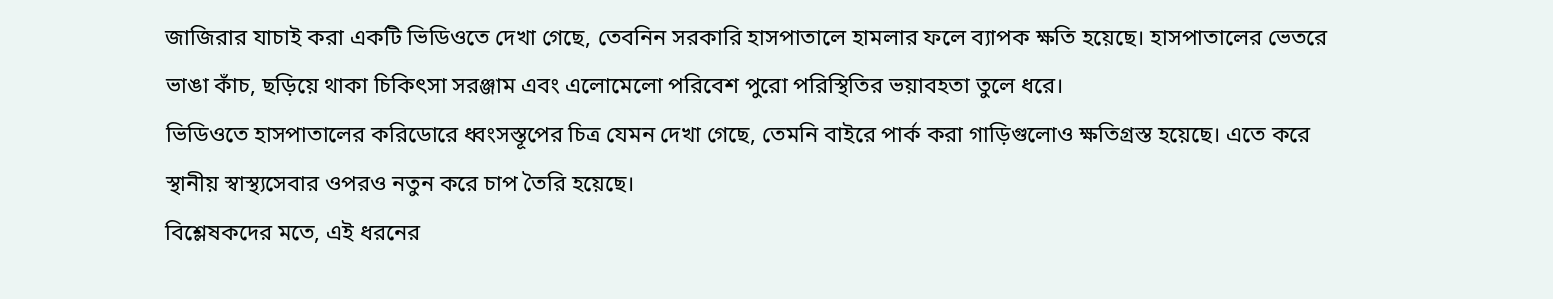জাজিরার যাচাই করা একটি ভিডিওতে দেখা গেছে, তেবনিন সরকারি হাসপাতালে হামলার ফলে ব্যাপক ক্ষতি হয়েছে। হাসপাতালের ভেতরে ভাঙা কাঁচ, ছড়িয়ে থাকা চিকিৎসা সরঞ্জাম এবং এলোমেলো পরিবেশ পুরো পরিস্থিতির ভয়াবহতা তুলে ধরে।
ভিডিওতে হাসপাতালের করিডোরে ধ্বংসস্তূপের চিত্র যেমন দেখা গেছে, তেমনি বাইরে পার্ক করা গাড়িগুলোও ক্ষতিগ্রস্ত হয়েছে। এতে করে স্থানীয় স্বাস্থ্যসেবার ওপরও নতুন করে চাপ তৈরি হয়েছে।
বিশ্লেষকদের মতে, এই ধরনের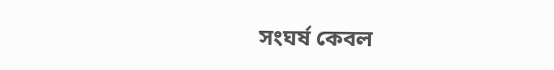সংঘর্ষ কেবল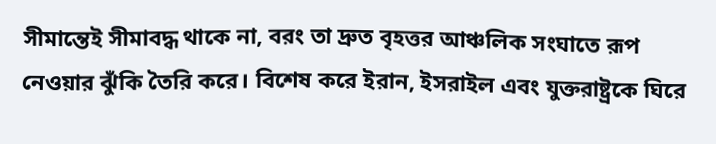সীমান্তেই সীমাবদ্ধ থাকে না, বরং তা দ্রুত বৃহত্তর আঞ্চলিক সংঘাতে রূপ নেওয়ার ঝুঁকি তৈরি করে। বিশেষ করে ইরান, ইসরাইল এবং যুক্তরাষ্ট্রকে ঘিরে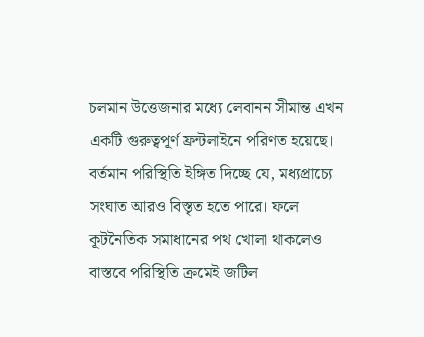চলমান উত্তেজনার মধ্যে লেবানন সীমান্ত এখন একটি গুরুত্বপূর্ণ ফ্রন্টলাইনে পরিণত হয়েছে।
বর্তমান পরিস্থিতি ইঙ্গিত দিচ্ছে যে, মধ্যপ্রাচ্যে সংঘাত আরও বিস্তৃত হতে পারে। ফলে কূটনৈতিক সমাধানের পথ খোলা থাকলেও বাস্তবে পরিস্থিতি ক্রমেই জটিল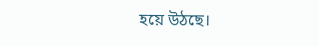হয়ে উঠছে।